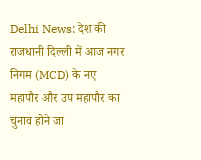Delhi News: देश की राजधानी दिल्ली में आज नगर निगम (MCD) के नए महापौर और उप महापौर का चुनाव होने जा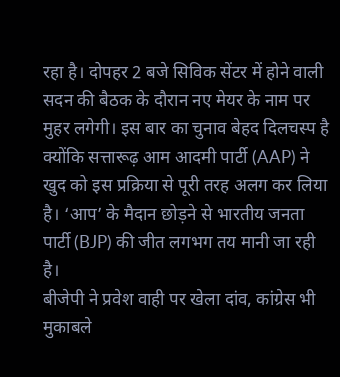रहा है। दोपहर 2 बजे सिविक सेंटर में होने वाली सदन की बैठक के दौरान नए मेयर के नाम पर मुहर लगेगी। इस बार का चुनाव बेहद दिलचस्प है क्योंकि सत्तारूढ़ आम आदमी पार्टी (AAP) ने खुद को इस प्रक्रिया से पूरी तरह अलग कर लिया है। ‘आप’ के मैदान छोड़ने से भारतीय जनता पार्टी (BJP) की जीत लगभग तय मानी जा रही है।
बीजेपी ने प्रवेश वाही पर खेला दांव, कांग्रेस भी मुकाबले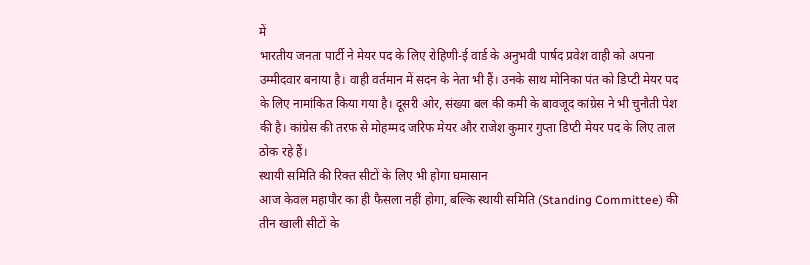में
भारतीय जनता पार्टी ने मेयर पद के लिए रोहिणी-ई वार्ड के अनुभवी पार्षद प्रवेश वाही को अपना उम्मीदवार बनाया है। वाही वर्तमान में सदन के नेता भी हैं। उनके साथ मोनिका पंत को डिप्टी मेयर पद के लिए नामांकित किया गया है। दूसरी ओर, संख्या बल की कमी के बावजूद कांग्रेस ने भी चुनौती पेश की है। कांग्रेस की तरफ से मोहम्मद जरिफ मेयर और राजेश कुमार गुप्ता डिप्टी मेयर पद के लिए ताल ठोक रहे हैं।
स्थायी समिति की रिक्त सीटों के लिए भी होगा घमासान
आज केवल महापौर का ही फैसला नहीं होगा, बल्कि स्थायी समिति (Standing Committee) की तीन खाली सीटों के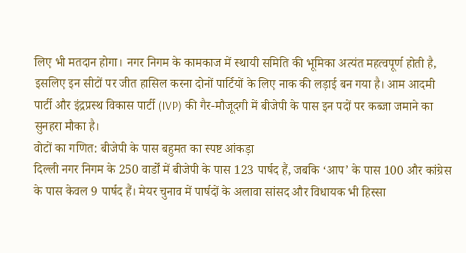लिए भी मतदान होगा। नगर निगम के कामकाज में स्थायी समिति की भूमिका अत्यंत महत्वपूर्ण होती है, इसलिए इन सीटों पर जीत हासिल करना दोनों पार्टियों के लिए नाक की लड़ाई बन गया है। आम आदमी पार्टी और इंद्रप्रस्थ विकास पार्टी (IVP) की गैर-मौजूदगी में बीजेपी के पास इन पदों पर कब्जा जमाने का सुनहरा मौका है।
वोटों का गणित: बीजेपी के पास बहुमत का स्पष्ट आंकड़ा
दिल्ली नगर निगम के 250 वार्डों में बीजेपी के पास 123 पार्षद हैं, जबकि ‘आप’ के पास 100 और कांग्रेस के पास केवल 9 पार्षद हैं। मेयर चुनाव में पार्षदों के अलावा सांसद और विधायक भी हिस्सा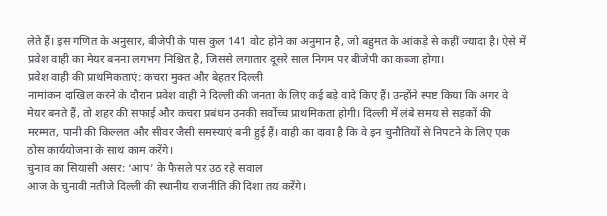लेते हैं। इस गणित के अनुसार, बीजेपी के पास कुल 141 वोट होने का अनुमान है, जो बहुमत के आंकड़े से कहीं ज्यादा है। ऐसे में प्रवेश वाही का मेयर बनना लगभग निश्चित है, जिससे लगातार दूसरे साल निगम पर बीजेपी का कब्जा होगा।
प्रवेश वाही की प्राथमिकताएं: कचरा मुक्त और बेहतर दिल्ली
नामांकन दाखिल करने के दौरान प्रवेश वाही ने दिल्ली की जनता के लिए कई बड़े वादे किए हैं। उन्होंने स्पष्ट किया कि अगर वे मेयर बनते हैं, तो शहर की सफाई और कचरा प्रबंधन उनकी सर्वोच्च प्राथमिकता होगी। दिल्ली में लंबे समय से सड़कों की मरम्मत, पानी की किल्लत और सीवर जैसी समस्याएं बनी हुई हैं। वाही का दावा है कि वे इन चुनौतियों से निपटने के लिए एक ठोस कार्ययोजना के साथ काम करेंगे।
चुनाव का सियासी असर: ‘आप’ के फैसले पर उठ रहे सवाल
आज के चुनावी नतीजे दिल्ली की स्थानीय राजनीति की दिशा तय करेंगे।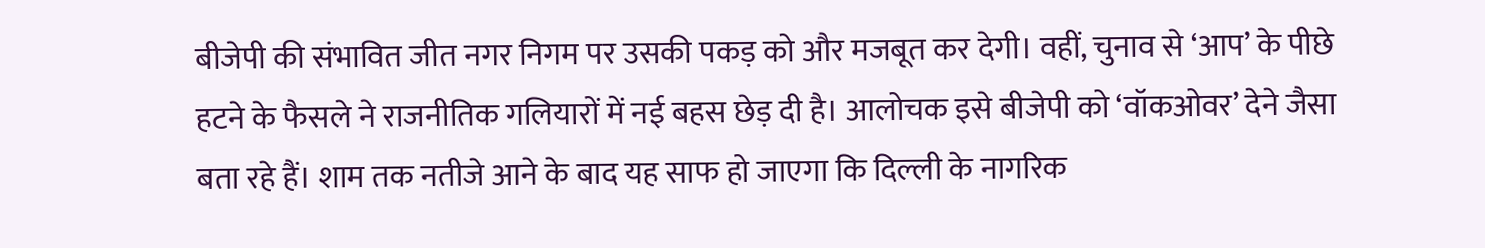बीजेपी की संभावित जीत नगर निगम पर उसकी पकड़ को और मजबूत कर देगी। वहीं, चुनाव से ‘आप’ के पीछे हटने के फैसले ने राजनीतिक गलियारों में नई बहस छेड़ दी है। आलोचक इसे बीजेपी को ‘वॉकओवर’ देने जैसा बता रहे हैं। शाम तक नतीजे आने के बाद यह साफ हो जाएगा कि दिल्ली के नागरिक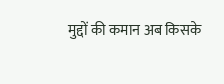मुद्दों की कमान अब किसके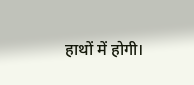हाथों में होगी।